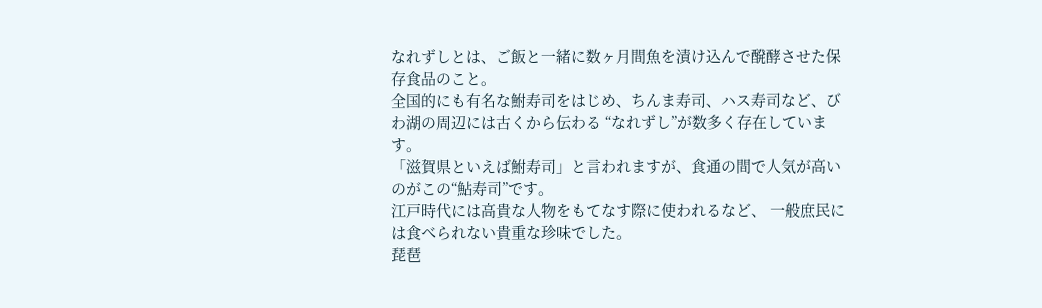なれずしとは、ご飯と一緒に数ヶ月間魚を漬け込んで醗酵させた保存食品のこと。
全国的にも有名な鮒寿司をはじめ、ちんま寿司、ハス寿司など、びわ湖の周辺には古くから伝わる “なれずし”が数多く存在しています。
「滋賀県といえば鮒寿司」と言われますが、食通の間で人気が高いのがこの“鮎寿司”です。
江戸時代には高貴な人物をもてなす際に使われるなど、 一般庶民には食べられない貴重な珍味でした。
琵琶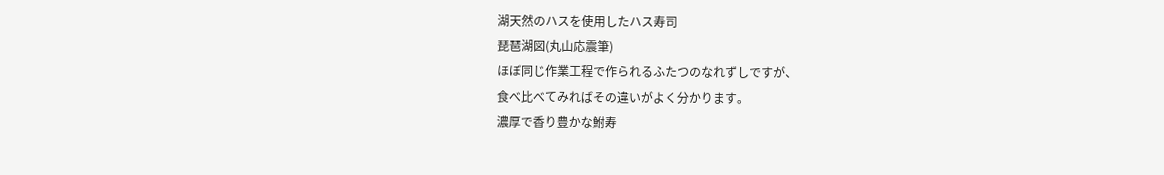湖天然のハスを使用したハス寿司
琵琶湖図(丸山応震筆)
ほぼ同じ作業工程で作られるふたつのなれずしですが、
食べ比べてみればその違いがよく分かります。
濃厚で香り豊かな鮒寿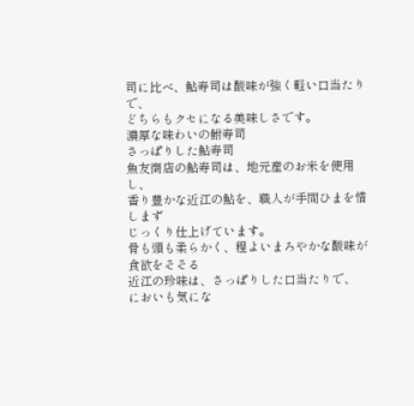司に比べ、鮎寿司は酸味が強く軽い口当たりで、
どちらもクセになる美味しさです。
濃厚な味わいの鮒寿司
さっぱりした鮎寿司
魚友商店の鮎寿司は、地元産のお米を使用し、
香り豊かな近江の鮎を、職人が手間ひまを惜しまず
じっくり仕上げています。
骨も頭も柔らかく、程よいまろやかな酸味が食欲をそそる
近江の珍味は、さっぱりした口当たりで、
においも気にな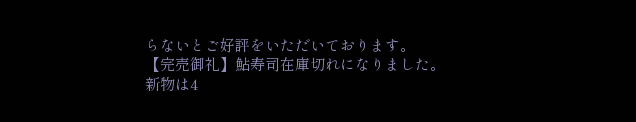らないとご好評をいただいております。
【完売御礼】鮎寿司在庫切れになりました。
新物は4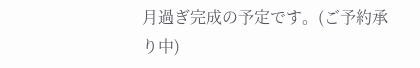月過ぎ完成の予定です。(ご予約承り中)